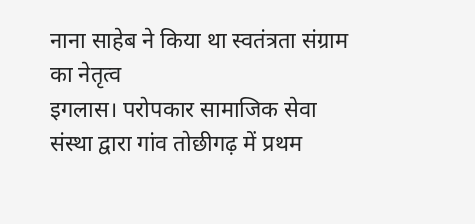नाना साहेब ने किया था स्वतंत्रता संग्राम का नेतृत्व
इगलास। परोपकार सामाजिक सेवा संस्था द्वारा गांव तोछीगढ़ में प्रथम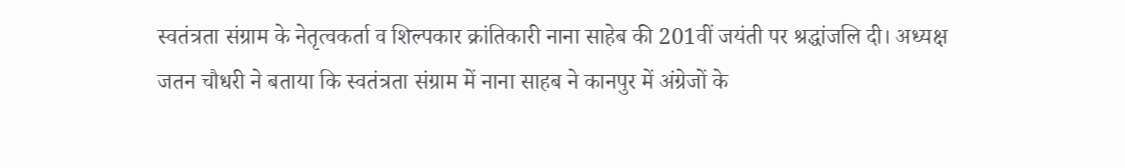स्वतंत्रता संग्राम के नेतृत्वकर्ता व शिल्पकार क्रांतिकारी नाना साहेब की 201वीं जयंती पर श्रद्धांजलि दी। अध्यक्ष जतन चौधरी ने बताया कि स्वतंत्रता संग्राम में नाना साहब ने कानपुर में अंग्रेजों के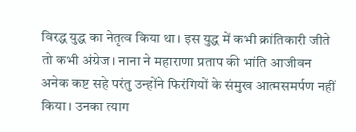विरद्ध युद्ध का नेतृत्व किया था। इस युद्ध में कभी क्रांतिकारी जीते तो कभी अंग्रेज। नाना ने महाराणा प्रताप की भांति आजीवन अनेक कष्ट सहे परंतु उन्होंने फिरंगियों के संमुख आत्मसमर्पण नहीं किया। उनका त्याग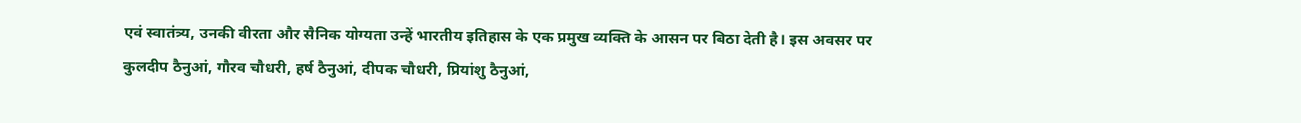एवं स्वातंत्र्य, उनकी वीरता और सैनिक योग्यता उन्हें भारतीय इतिहास के एक प्रमुख व्यक्ति के आसन पर बिठा देती है। इस अवसर पर कुलदीप ठैनुआं, गौरव चौधरी, हर्ष ठैनुआं, दीपक चौधरी, प्रियांशु ठैनुआं,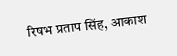रिषभ प्रताप सिंह, आकाश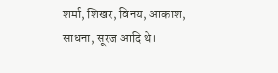शर्मा, शिखर, विनय, आकाश, साधना, सूरज आदि थे।